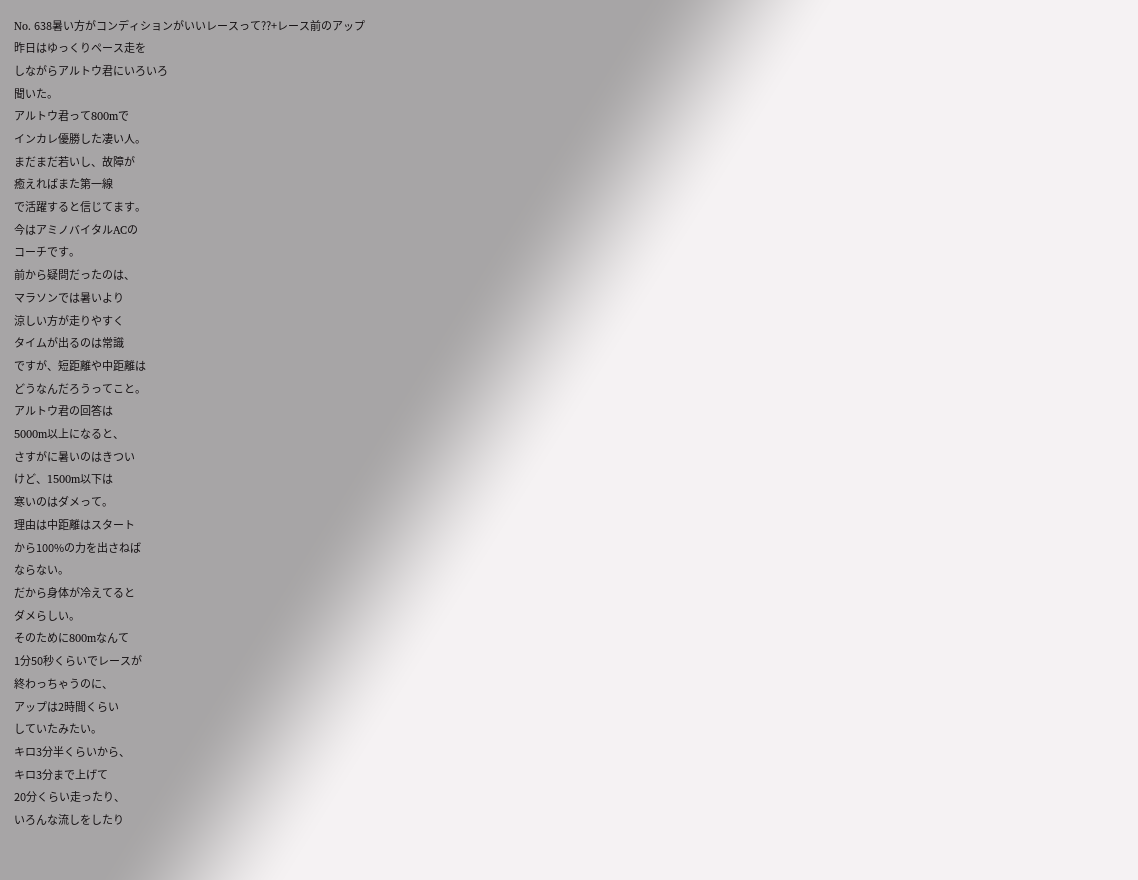No. 638暑い方がコンディションがいいレースって??+レース前のアップ
昨日はゆっくりペース走を
しながらアルトウ君にいろいろ
聞いた。
アルトウ君って800mで
インカレ優勝した凄い人。
まだまだ若いし、故障が
癒えればまた第一線
で活躍すると信じてます。
今はアミノバイタルACの
コーチです。
前から疑問だったのは、
マラソンでは暑いより
涼しい方が走りやすく
タイムが出るのは常識
ですが、短距離や中距離は
どうなんだろうってこと。
アルトウ君の回答は
5000m以上になると、
さすがに暑いのはきつい
けど、1500m以下は
寒いのはダメって。
理由は中距離はスタート
から100%の力を出さねば
ならない。
だから身体が冷えてると
ダメらしい。
そのために800mなんて
1分50秒くらいでレースが
終わっちゃうのに、
アップは2時間くらい
していたみたい。
キロ3分半くらいから、
キロ3分まで上げて
20分くらい走ったり、
いろんな流しをしたり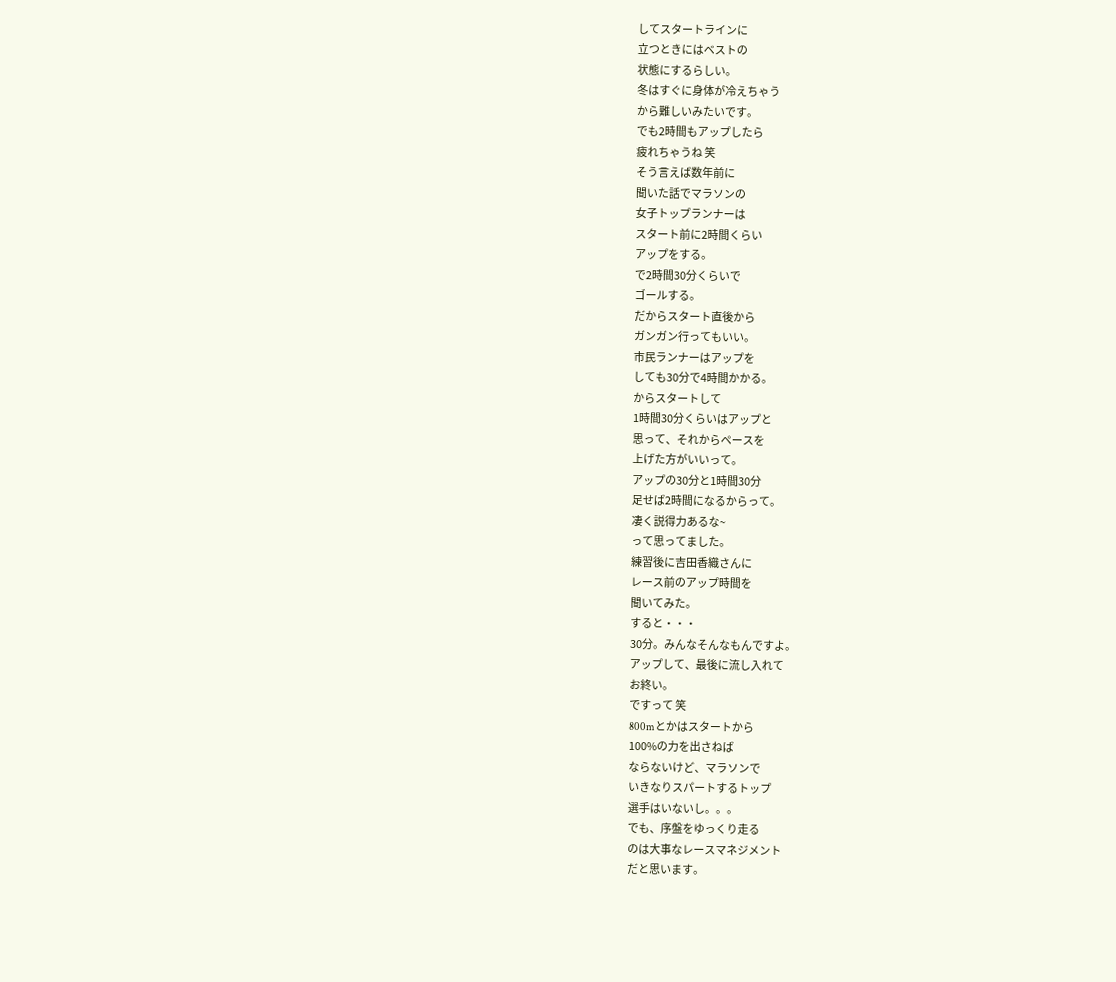してスタートラインに
立つときにはベストの
状態にするらしい。
冬はすぐに身体が冷えちゃう
から難しいみたいです。
でも2時間もアップしたら
疲れちゃうね 笑
そう言えば数年前に
聞いた話でマラソンの
女子トップランナーは
スタート前に2時間くらい
アップをする。
で2時間30分くらいで
ゴールする。
だからスタート直後から
ガンガン行ってもいい。
市民ランナーはアップを
しても30分で4時間かかる。
からスタートして
1時間30分くらいはアップと
思って、それからペースを
上げた方がいいって。
アップの30分と1時間30分
足せば2時間になるからって。
凄く説得力あるな~
って思ってました。
練習後に吉田香織さんに
レース前のアップ時間を
聞いてみた。
すると・・・
30分。みんなそんなもんですよ。
アップして、最後に流し入れて
お終い。
ですって 笑
800mとかはスタートから
100%の力を出さねば
ならないけど、マラソンで
いきなりスパートするトップ
選手はいないし。。。
でも、序盤をゆっくり走る
のは大事なレースマネジメント
だと思います。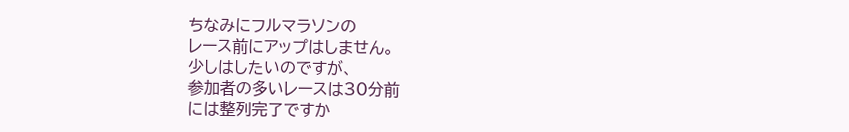ちなみにフルマラソンの
レース前にアップはしません。
少しはしたいのですが、
参加者の多いレースは30分前
には整列完了ですか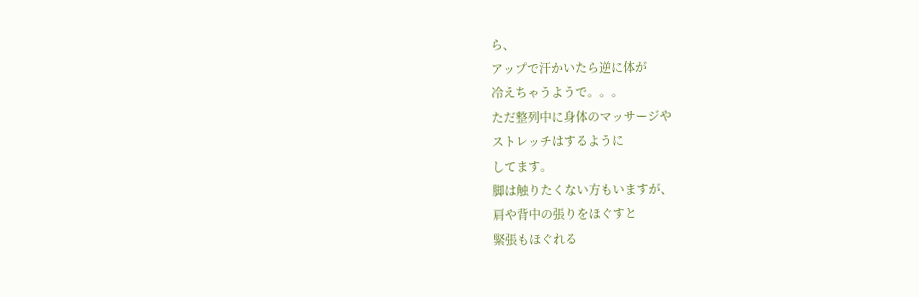ら、
アップで汗かいたら逆に体が
冷えちゃうようで。。。
ただ整列中に身体のマッサージや
ストレッチはするように
してます。
脚は触りたくない方もいますが、
肩や背中の張りをほぐすと
緊張もほぐれる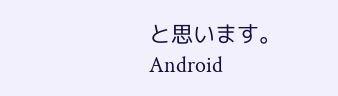と思います。
Android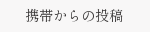携帯からの投稿